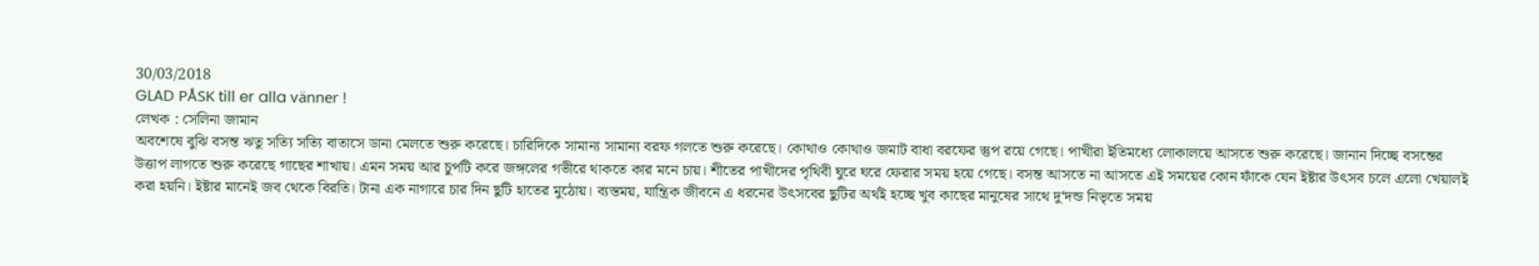30/03/2018
GLAD PÅSK till er alla vänner !
লেখক : সেলিনা জামান
অবশেষে বুঝি বসন্ত ঋতু সত্যি সত্যি বাতাসে ডানা মেলতে শুরু করেছে। চারিদিকে সামান্য সামান্য বরফ গলতে শুরু করেছে। কোথাও কোথাও জমাট বাধা বরফের স্তুপ রয়ে গেছে। পাখীরা ইতিমধ্যে লোকালয়ে আসতে শুরু করেছে। জানান দিচ্ছে বসন্তের উত্তাপ লাগতে শুরু করেছে গাছের শাখায়। এমন সময় আর চুপটি করে জঙ্গলের গভীরে থাকতে কার মনে চায়। শীতের পাখীদের পৃথিবী ঘুরে ঘরে ফেরার সময় হয়ে গেছে। বসন্ত আসতে না আসতে এই সময়ের কোন ফাঁকে যেন ইষ্টার উৎসব চলে এলো খেয়ালই করা হয়নি। ইষ্টার মানেই জব থেকে বিরতি। টানা এক নাগারে চার দিন ছুটি হাতের মুঠোয়। ব্যস্তময়, যান্ত্রিক জীবনে এ ধরনের উৎসবের ছুটির অর্থই হচ্ছে খুব কাছের মানুষের সাথে দু‘দন্ড নিভৃতে সময়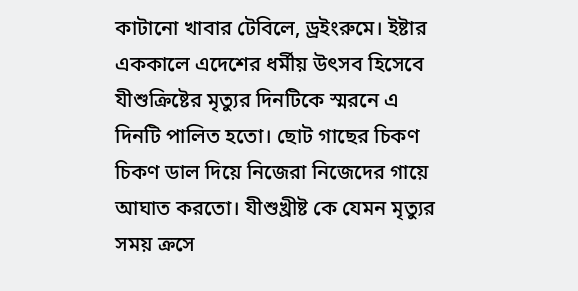কাটানো খাবার টেবিলে, ড্রইংরুমে। ইষ্টার এককালে এদেশের ধর্মীয় উৎসব হিসেবে যীশুক্রিষ্টের মৃত্যুর দিনটিকে স্মরনে এ দিনটি পালিত হতো। ছোট গাছের চিকণ চিকণ ডাল দিয়ে নিজেরা নিজেদের গায়ে আঘাত করতো। যীশুখ্রীষ্ট কে যেমন মৃত্যুর সময় ক্রসে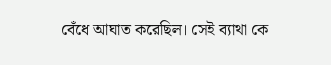বেঁধে আঘাত করেছিল। সেই ব্যাথা কে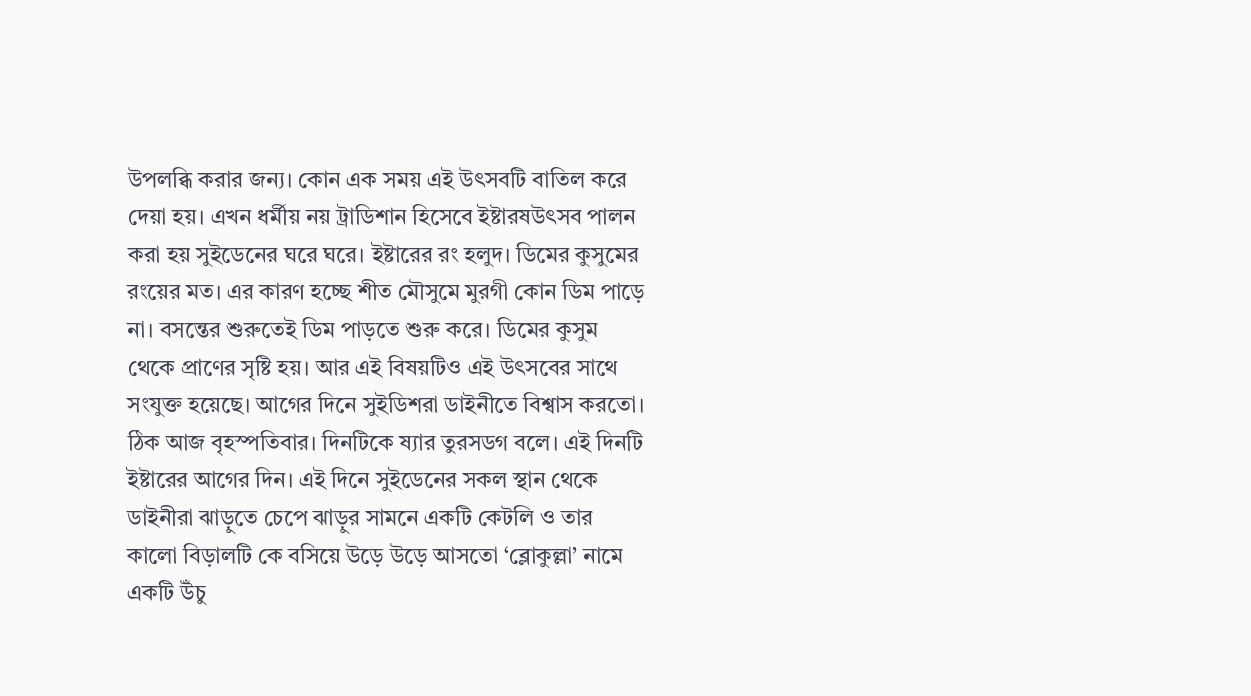উপলব্ধি করার জন্য। কোন এক সময় এই উৎসবটি বাতিল করে দেয়া হয়। এখন ধর্মীয় নয় ট্রাডিশান হিসেবে ইষ্টারষউৎসব পালন করা হয় সুইডেনের ঘরে ঘরে। ইষ্টারের রং হলুদ। ডিমের কুসুমের রংয়ের মত। এর কারণ হচ্ছে শীত মৌসুমে মুরগী কোন ডিম পাড়ে না। বসন্তের শুরুতেই ডিম পাড়তে শুরু করে। ডিমের কুসুম থেকে প্রাণের সৃষ্টি হয়। আর এই বিষয়টিও এই উৎসবের সাথে সংযুক্ত হয়েছে। আগের দিনে সুইডিশরা ডাইনীতে বিশ্বাস করতো। ঠিক আজ বৃহস্পতিবার। দিনটিকে ষ্যার তুরসডগ বলে। এই দিনটি ইষ্টারের আগের দিন। এই দিনে সুইডেনের সকল স্থান থেকে ডাইনীরা ঝাড়ুতে চেপে ঝাড়ুর সামনে একটি কেটলি ও তার কালো বিড়ালটি কে বসিয়ে উড়ে উড়ে আসতো ‘ব্লোকুল্লা’ নামে একটি উঁচু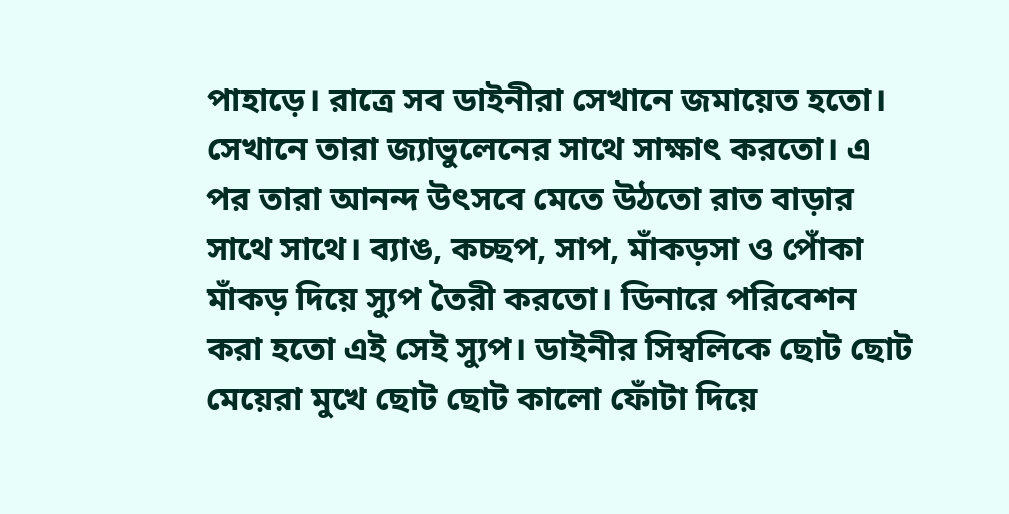পাহাড়ে। রাত্রে সব ডাইনীরা সেখানে জমায়েত হতো। সেখানে তারা জ্যাভুলেনের সাথে সাক্ষাৎ করতো। এ পর তারা আনন্দ উৎসবে মেতে উঠতো রাত বাড়ার সাথে সাথে। ব্যাঙ, কচ্ছপ, সাপ, মাঁকড়সা ও পোঁকা মাঁকড় দিয়ে স্যুপ তৈরী করতো। ডিনারে পরিবেশন করা হতো এই সেই স্যুপ। ডাইনীর সিম্বলিকে ছোট ছোট মেয়েরা মুখে ছোট ছোট কালো ফোঁটা দিয়ে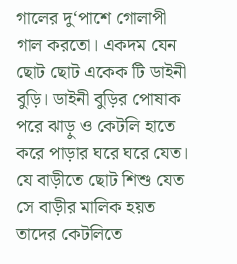গালের দু‘পাশে গোলাপী গাল করতো। একদম যেন ছোট ছোট একেক টি ডাইনী বুড়ি। ডাইনী বুড়ির পোষাক পরে ঝাড়ু ও কেটলি হাতে করে পাড়ার ঘরে ঘরে যেত। যে বাড়ীতে ছোট শিশু যেত সে বাড়ীর মালিক হয়ত তাদের কেটলিতে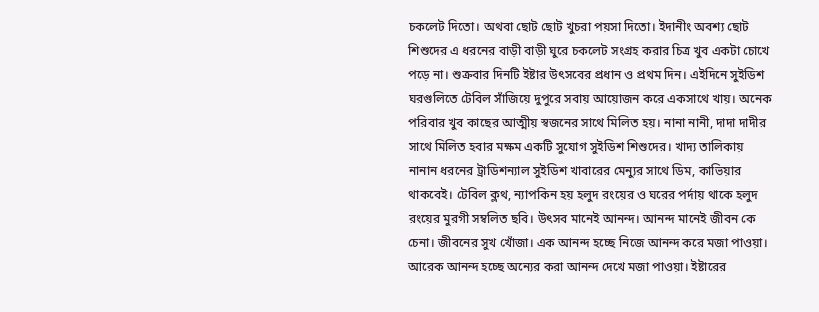চকলেট দিতো। অথবা ছোট ছোট খুচরা পয়সা দিতো। ইদানীং অবশ্য ছোট শিশুদের এ ধরনের বাড়ী বাড়ী ঘুরে চকলেট সংগ্রহ করার চিত্র খুব একটা চোখে পড়ে না। শুক্রবার দিনটি ইষ্টার উৎসবের প্রধান ও প্রথম দিন। এইদিনে সুইডিশ ঘরগুলিতে টেবিল সাঁজিয়ে দুপুরে সবায় আয়োজন করে একসাথে খায়। অনেক পরিবার খুব কাছের আত্মীয় স্বজনের সাথে মিলিত হয়। নানা নানী, দাদা দাদীর সাথে মিলিত হবার মক্ষম একটি সুযোগ সুইডিশ শিশুদের। খাদ্য তালিকায় নানান ধরনের ট্রাডিশন্যাল সুইডিশ খাবারের মেন্যুর সাথে ডিম, কাভিয়ার থাকবেই। টেবিল ক্লথ, ন্যাপকিন হয় হলুদ রংয়ের ও ঘরের পর্দায় থাকে হলুদ রংয়ের মুরগী সম্বলিত ছবি। উৎসব মানেই আনন্দ। আনন্দ মানেই জীবন কে চেনা। জীবনের সুখ খোঁজা। এক আনন্দ হচ্ছে নিজে আনন্দ করে মজা পাওয়া। আরেক আনন্দ হচ্ছে অন্যের করা আনন্দ দেখে মজা পাওয়া। ইষ্টারের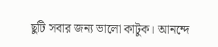ছুটি সবার জন্য ভালো কাটুক। আনন্দে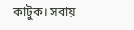কাটুক। সবায়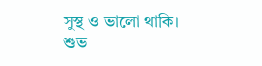সুস্থ ও ভালো থাকি।
শুভ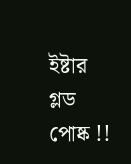ইষ্টার
গ্লড পোষ্ক !!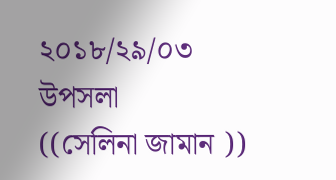২০১৮/২৯/০৩
উপসলা
((সেলিনা জামান ))